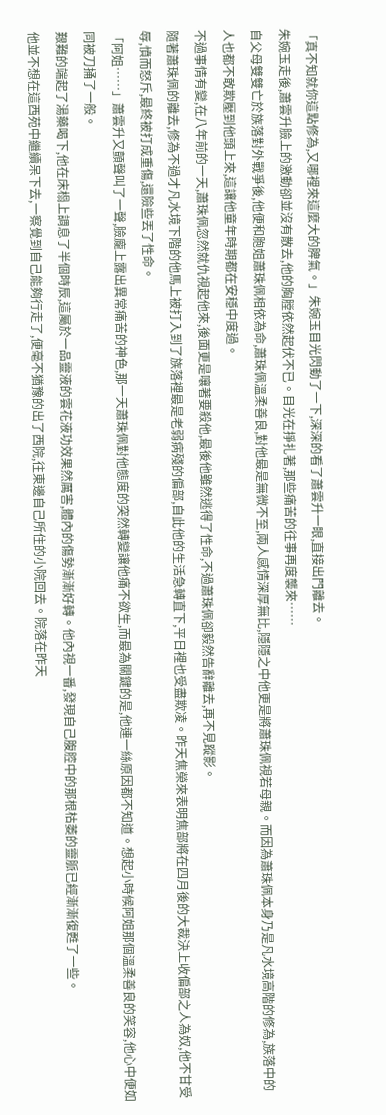「真不知就你這點修為,又哪裡來這麼大的脾氣。」朱婉玉目光閃動了一下,深深的看了蕭雲升一眼,直接出門離去。
朱婉玉走後,蕭雲升臉上的激動卻並沒有散去,他的胸膛依然起伏不已。目光在掙扎著,那些痛苦的往事再度襲來……
自父母雙雙亡於族落對外戰爭後,他便和胞姐蕭珠佩相依為命,蕭珠佩溫柔善良,對他最是無微不至,兩人感情深厚無比,隱隱之中他更是將蕭珠佩視若母親。而因為蕭珠佩本身乃是凡水境高階的修為,族落中的人也都不敢欺壓到他頭上來,這讓他童年時期都在安穩中度過。
不過事情有變,在八年前的一天,蕭珠佩忽然就仇視起他來,後面更是嚷著要殺他,最後他雖然逃得了性命,不過蕭珠佩卻毅然告辭離去,再不見蹤影。
隨著蕭珠佩的離去,修為不過才凡水境下階的他馬上被打入到了族落裡最是老弱病殘的偏部,自此他的生活急轉直下,平日裡也受盡欺凌。昨天焦榮來表明焦部將在四月後的大裁決上收偏部之人為奴,他不甘受辱,憤而怒斥,最終被打成重傷,還險些丟了性命。
「阿姐……」蕭雲升又顫聲叫了一聲,臉龐上露出異常痛苦的神色,那一天蕭珠佩對他態度的突然轉變讓他痛不欲生,而最為關鍵的是,他連一絲原因都不知道。想起小時候阿姐那個溫柔善良的笑容,他心中便如同被刀捅了一般。
艱難的端起了湯藥喝下,他在床榻上調息了半個時辰,這屬於一品靈液的雲花液功效果然厲害,體內的傷勢漸漸好轉。他內視一番,發現自己腹腔中的那根枯萎的靈脈已經漸漸復甦了一些。
他並不想在這西苑中繼續呆下去,一察覺到自己能夠行走了,便毫不猶豫的出了西院,往東邊自己所住的小院回去。院落在昨天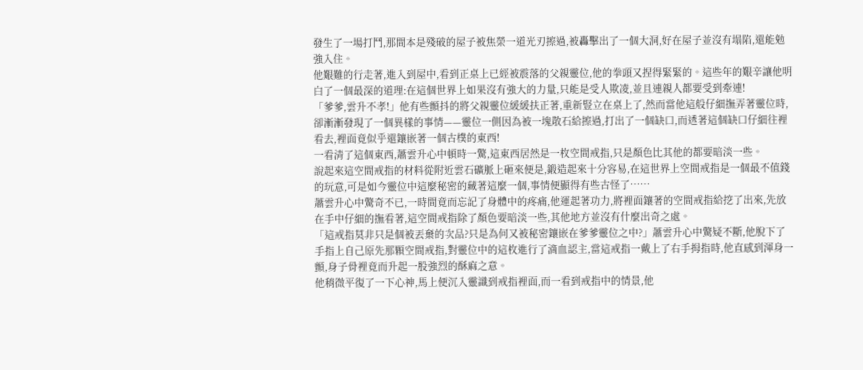發生了一場打鬥,那間本是殘破的屋子被焦榮一道光刃擦過,被轟擊出了一個大洞,好在屋子並沒有塌陷,還能勉強入住。
他艱難的行走著,進入到屋中,看到正桌上已經被震落的父親靈位,他的拳頭又捏得緊緊的。這些年的艱辛讓他明白了一個最深的道理:在這個世界上如果沒有強大的力量,只能是受人欺凌,並且連親人都要受到牽連!
「爹爹,雲升不孝!」他有些顫抖的將父親靈位緩緩扶正著,重新豎立在桌上了,然而當他這般仔細撫弄著靈位時,卻漸漸發現了一個異樣的事情——靈位一側因為被一塊散石給擦過,打出了一個缺口,而透著這個缺口仔細往裡看去,裡面竟似乎還鑲嵌著一個古樸的東西!
一看清了這個東西,蕭雲升心中頓時一驚,這東西居然是一枚空間戒指,只是顏色比其他的都要暗淡一些。
說起來這空間戒指的材料從附近雲石礦脈上砸來便是,鍛造起來十分容易,在這世界上空間戒指是一個最不值錢的玩意,可是如今靈位中這麼秘密的藏著這麼一個,事情便顯得有些古怪了……
蕭雲升心中驚奇不已,一時間竟而忘記了身體中的疼痛,他運起著功力,將裡面鑲著的空間戒指給挖了出來,先放在手中仔細的撫看著,這空間戒指除了顏色要暗淡一些,其他地方並沒有什麼出奇之處。
「這戒指莫非只是個被丟棄的次品?只是為何又被秘密鑲嵌在爹爹靈位之中?」蕭雲升心中驚疑不斷,他脫下了手指上自己原先那顆空間戒指,對靈位中的這枚進行了滴血認主,當這戒指一戴上了右手拇指時,他直感到渾身一顫,身子骨裡竟而升起一股強烈的酥麻之意。
他稍微平復了一下心神,馬上便沉入靈識到戒指裡面,而一看到戒指中的情景,他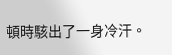頓時駭出了一身冷汗。